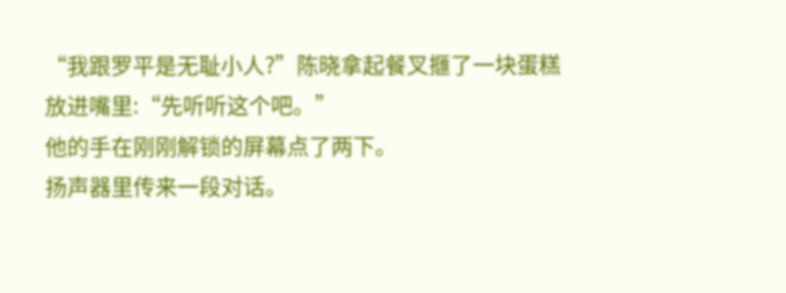“我跟罗平是无耻小人?”陈晓拿起餐叉擓了一块蛋糕放进嘴里:“先听听这个吧。”
他的手在刚刚解锁的屏幕点了两下。
扬声器里传来一段对话。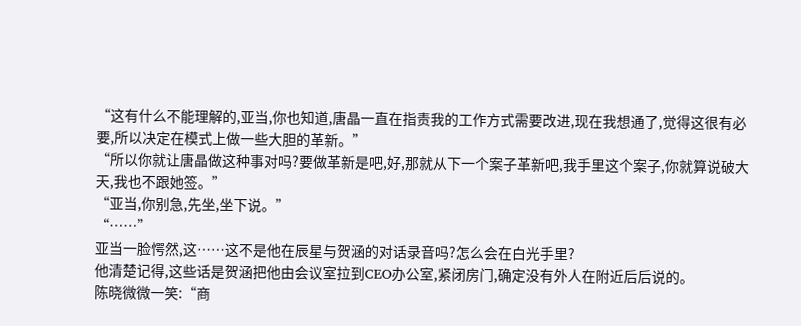“这有什么不能理解的,亚当,你也知道,唐晶一直在指责我的工作方式需要改进,现在我想通了,觉得这很有必要,所以决定在模式上做一些大胆的革新。”
“所以你就让唐晶做这种事对吗?要做革新是吧,好,那就从下一个案子革新吧,我手里这个案子,你就算说破大天,我也不跟她签。”
“亚当,你别急,先坐,坐下说。”
“……”
亚当一脸愕然,这……这不是他在辰星与贺涵的对话录音吗?怎么会在白光手里?
他清楚记得,这些话是贺涵把他由会议室拉到CEO办公室,紧闭房门,确定没有外人在附近后后说的。
陈晓微微一笑:“商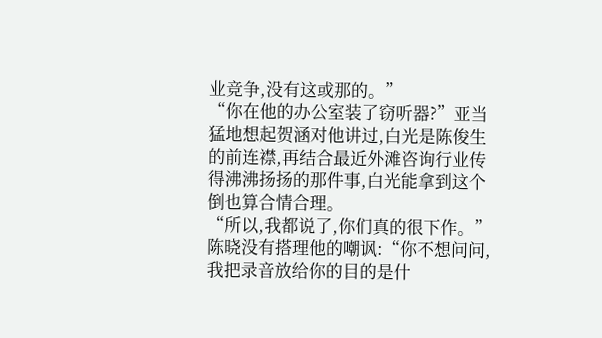业竞争,没有这或那的。”
“你在他的办公室装了窃听器?”亚当猛地想起贺涵对他讲过,白光是陈俊生的前连襟,再结合最近外滩咨询行业传得沸沸扬扬的那件事,白光能拿到这个倒也算合情合理。
“所以,我都说了,你们真的很下作。”
陈晓没有搭理他的嘲讽:“你不想问问,我把录音放给你的目的是什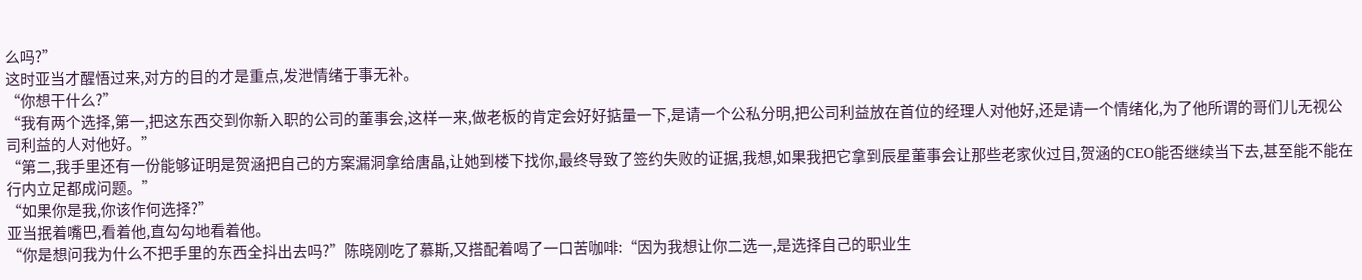么吗?”
这时亚当才醒悟过来,对方的目的才是重点,发泄情绪于事无补。
“你想干什么?”
“我有两个选择,第一,把这东西交到你新入职的公司的董事会,这样一来,做老板的肯定会好好掂量一下,是请一个公私分明,把公司利益放在首位的经理人对他好,还是请一个情绪化,为了他所谓的哥们儿无视公司利益的人对他好。”
“第二,我手里还有一份能够证明是贺涵把自己的方案漏洞拿给唐晶,让她到楼下找你,最终导致了签约失败的证据,我想,如果我把它拿到辰星董事会让那些老家伙过目,贺涵的CEO能否继续当下去,甚至能不能在行内立足都成问题。”
“如果你是我,你该作何选择?”
亚当抿着嘴巴,看着他,直勾勾地看着他。
“你是想问我为什么不把手里的东西全抖出去吗?”陈晓刚吃了慕斯,又搭配着喝了一口苦咖啡:“因为我想让你二选一,是选择自己的职业生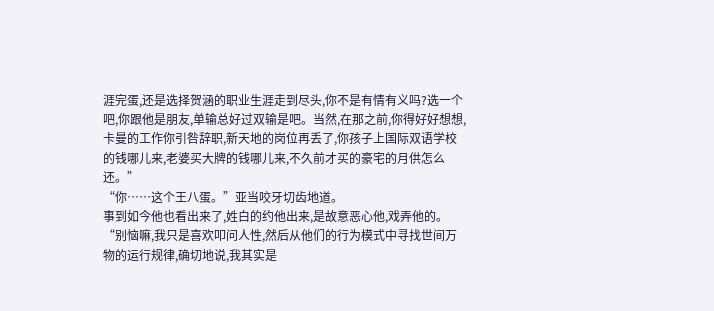涯完蛋,还是选择贺涵的职业生涯走到尽头,你不是有情有义吗?选一个吧,你跟他是朋友,单输总好过双输是吧。当然,在那之前,你得好好想想,卡曼的工作你引咎辞职,新天地的岗位再丢了,你孩子上国际双语学校的钱哪儿来,老婆买大牌的钱哪儿来,不久前才买的豪宅的月供怎么还。”
“你……这个王八蛋。”亚当咬牙切齿地道。
事到如今他也看出来了,姓白的约他出来,是故意恶心他,戏弄他的。
“别恼嘛,我只是喜欢叩问人性,然后从他们的行为模式中寻找世间万物的运行规律,确切地说,我其实是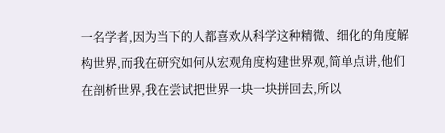一名学者,因为当下的人都喜欢从科学这种精微、细化的角度解构世界,而我在研究如何从宏观角度构建世界观,简单点讲,他们在剖析世界,我在尝试把世界一块一块拼回去,所以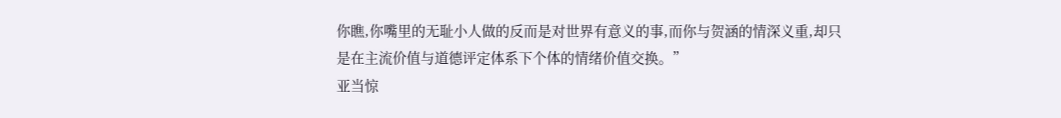你瞧,你嘴里的无耻小人做的反而是对世界有意义的事,而你与贺涵的情深义重,却只是在主流价值与道德评定体系下个体的情绪价值交换。”
亚当惊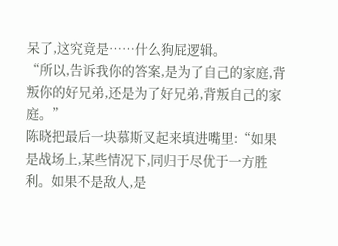呆了,这究竟是……什么狗屁逻辑。
“所以,告诉我你的答案,是为了自己的家庭,背叛你的好兄弟,还是为了好兄弟,背叛自己的家庭。”
陈晓把最后一块慕斯叉起来填进嘴里:“如果是战场上,某些情况下,同归于尽优于一方胜利。如果不是敌人,是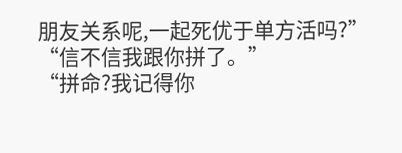朋友关系呢,一起死优于单方活吗?”
“信不信我跟你拼了。”
“拼命?我记得你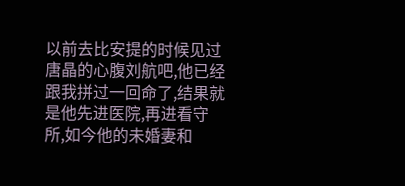以前去比安提的时候见过唐晶的心腹刘航吧,他已经跟我拼过一回命了,结果就是他先进医院,再进看守所,如今他的未婚妻和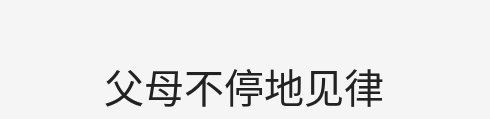父母不停地见律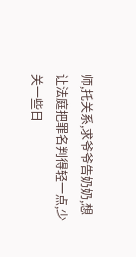师,托关系,求爷爷告奶奶,想让法庭把罪名判得轻一点,少关一些日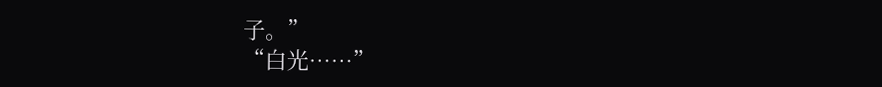子。”
“白光……”